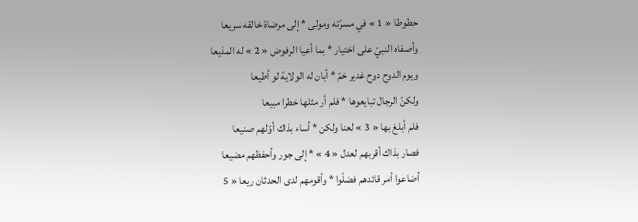حطوطا « 1 » في مسرّته ومولى * إلى مرضاة خالقه سريعا
وأصفاه النبيّ على اختيار * بما أعيا الرفوض « 2 » له المذيعا
ويوم الدوح دوح غدير خمّ * أبان له الولاية لو أطيعا
ولكنّ الرجال تبايعوها * فلم أر مثلها خطرا مبيعا
فلم أبلغ بها « 3 » لعنا ولكن * أساء بذاك أوّلهم صنيعا
فصار بذاك أقربهم لعدل « 4 » * إلى جور وأحفظهم مضيعا
أضاعوا أمر قائدهم فضلّوا * وأقومهم لدى الحدثان ريعا « 5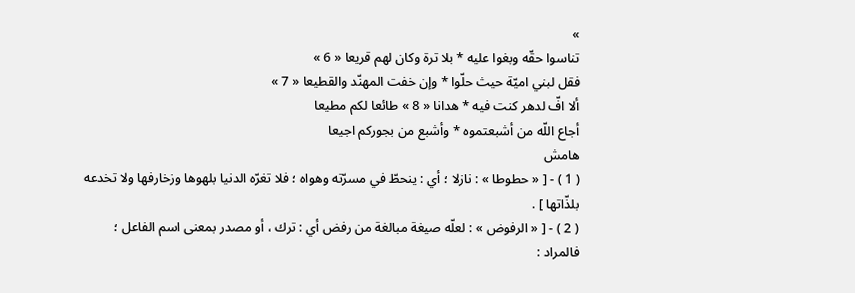»
تناسوا حقّه وبغوا عليه * بلا ترة وكان لهم قريعا « 6 »
فقل لبني اميّة حيث حلّوا * وإن خفت المهنّد والقطيعا « 7 »
ألا افّ لدهر كنت فيه * هدانا « 8 » طائعا لكم مطيعا
أجاع اللّه من أشبعتموه * وأشبع من بجوركم اجيعا
هامش
( 1 ) - [ « حطوطا » : نازلا ؛ أي : ينحطّ في مسرّته وهواه ؛ فلا تغرّه الدنيا بلهوها وزخارفها ولا تخدعه بلذّاتها ] .
( 2 ) - [ « الرفوض » : لعلّه صيغة مبالغة من رفض أي : ترك ، أو مصدر بمعنى اسم الفاعل ؛ فالمراد :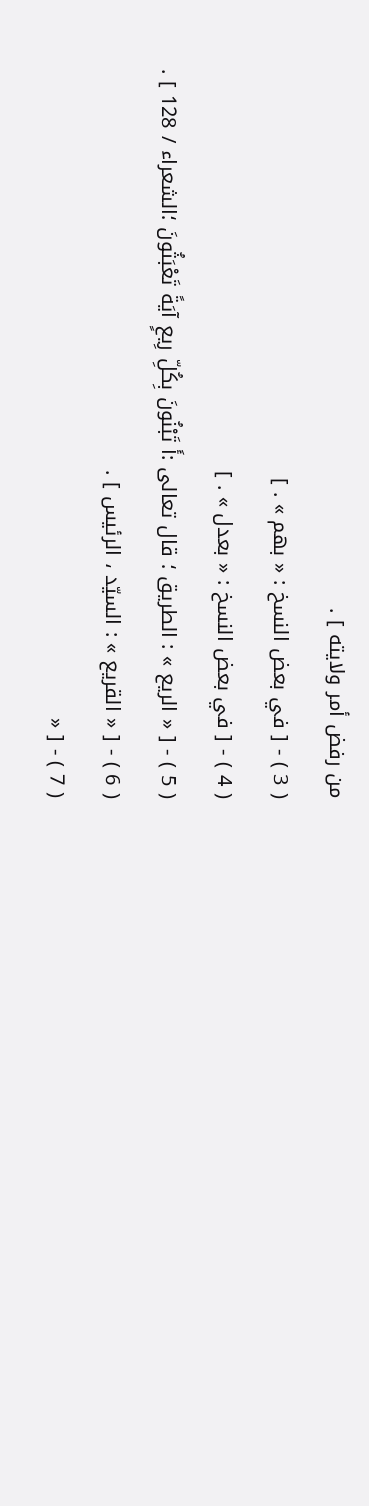من رفض أمر ولايته ] .
( 3 ) - [ في بعض النسخ : « بهم » . ]
( 4 ) - [ في بعض النسخ : « بعدل » . ]
( 5 ) - [ « الريع » : الطريق ؛ قال تعالى :أَ تَبْنُونَ بِكُلِّ رِيعٍ آيَةً تَعْبَثُونَ ؛الشعراء / 128 ] .
( 6 ) - [ « القريع » : السيّد ، الرئيس ] .
( 7 ) - [ «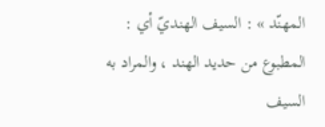المهنّد » : السيف الهنديّ أي : المطبوع من حديد الهند ، والمراد به السيف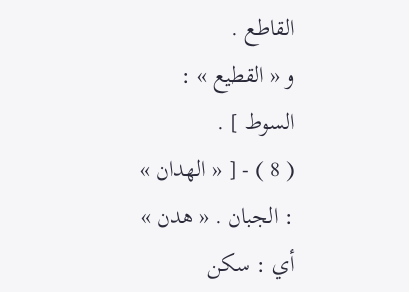القاطع .
و « القطيع » : السوط ] .
( 8 ) - [ « الهدان » : الجبان . « هدن » أي : سكن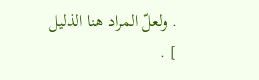. ولعلّ المراد هنا الذليل ] .